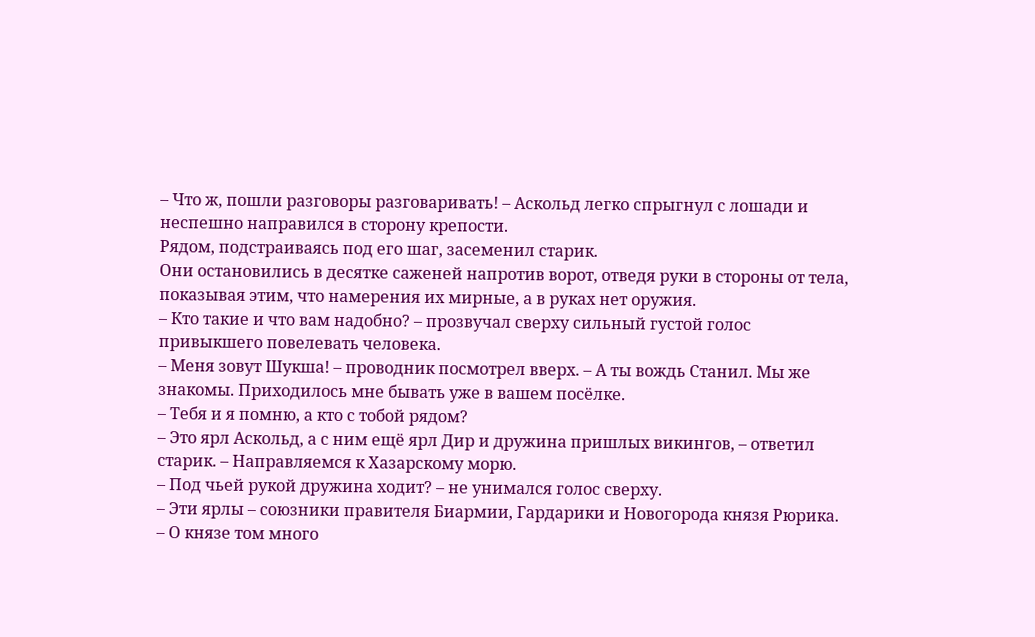– Что ж, пошли разговоры разговаривать! – Аскольд легко спрыгнул с лошади и неспешно направился в сторону крепости.
Рядом, подстраиваясь под его шаг, засеменил старик.
Они остановились в десятке саженей напротив ворот, отведя руки в стороны от тела, показывая этим, что намерения их мирные, а в руках нет оружия.
– Кто такие и что вам надобно? – прозвучал сверху сильный густой голос привыкшего повелевать человека.
– Меня зовут Шукша! – проводник посмотрел вверх. – А ты вождь Станил. Мы же знакомы. Приходилось мне бывать уже в вашем посёлке.
– Тебя и я помню, а кто с тобой рядом?
– Это ярл Аскольд, а с ним ещё ярл Дир и дружина пришлых викингов, – ответил старик. – Направляемся к Хазарскому морю.
– Под чьей рукой дружина ходит? – не унимался голос сверху.
– Эти ярлы – союзники правителя Биармии, Гардарики и Новогорода князя Рюрика.
– О князе том много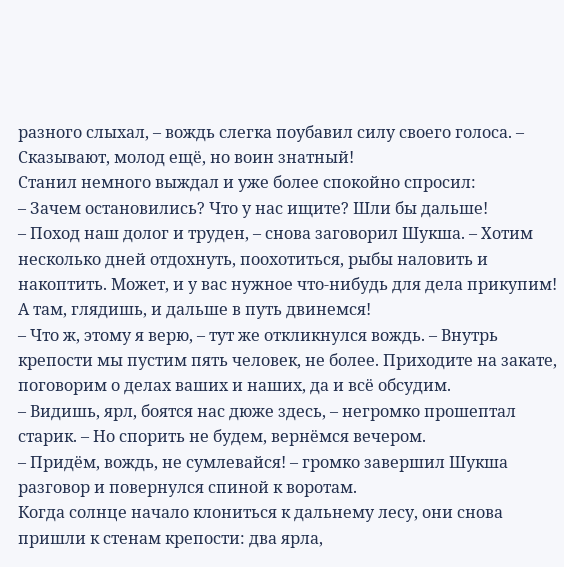разного слыхал, – вождь слегка поубавил силу своего голоса. – Сказывают, молод ещё, но воин знатный!
Станил немного выждал и уже более спокойно спросил:
– Зачем остановились? Что у нас ищите? Шли бы дальше!
– Поход наш долог и труден, – снова заговорил Шукша. – Хотим несколько дней отдохнуть, поохотиться, рыбы наловить и накоптить. Может, и у вас нужное что-нибудь для дела прикупим! А там, глядишь, и дальше в путь двинемся!
– Что ж, этому я верю, – тут же откликнулся вождь. – Внутрь крепости мы пустим пять человек, не более. Приходите на закате, поговорим о делах ваших и наших, да и всё обсудим.
– Видишь, ярл, боятся нас дюже здесь, – негромко прошептал старик. – Но спорить не будем, вернёмся вечером.
– Придём, вождь, не сумлевайся! – громко завершил Шукша разговор и повернулся спиной к воротам.
Когда солнце начало клониться к дальнему лесу, они снова пришли к стенам крепости: два ярла,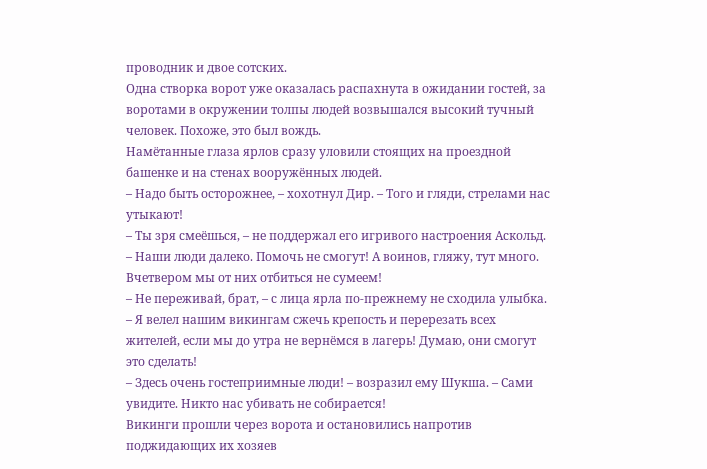проводник и двое сотских.
Одна створка ворот уже оказалась распахнута в ожидании гостей, за воротами в окружении толпы людей возвышался высокий тучный человек. Похоже, это был вождь.
Намётанные глаза ярлов сразу уловили стоящих на проездной башенке и на стенах вооружённых людей.
– Надо быть осторожнее, – хохотнул Дир. – Того и гляди, стрелами нас утыкают!
– Ты зря смеёшься, – не поддержал его игривого настроения Аскольд. – Наши люди далеко. Помочь не смогут! А воинов, гляжу, тут много. Вчетвером мы от них отбиться не сумеем!
– Не переживай, брат, – с лица ярла по-прежнему не сходила улыбка. – Я велел нашим викингам сжечь крепость и перерезать всех жителей, если мы до утра не вернёмся в лагерь! Думаю, они смогут это сделать!
– Здесь очень гостеприимные люди! – возразил ему Шукша. – Сами увидите. Никто нас убивать не собирается!
Викинги прошли через ворота и остановились напротив поджидающих их хозяев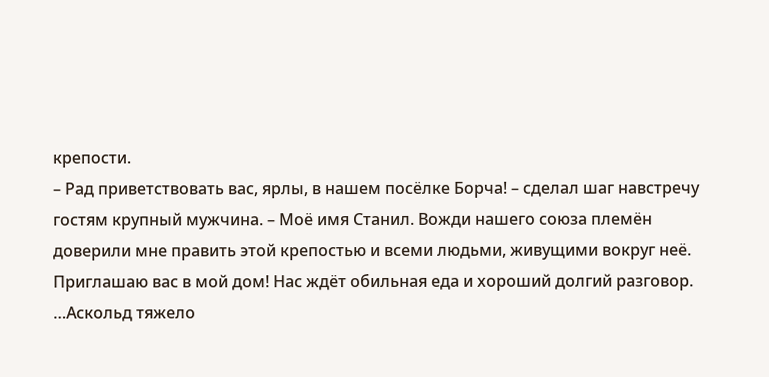крепости.
– Рад приветствовать вас, ярлы, в нашем посёлке Борча! – сделал шаг навстречу гостям крупный мужчина. – Моё имя Станил. Вожди нашего союза племён доверили мне править этой крепостью и всеми людьми, живущими вокруг неё. Приглашаю вас в мой дом! Нас ждёт обильная еда и хороший долгий разговор.
…Аскольд тяжело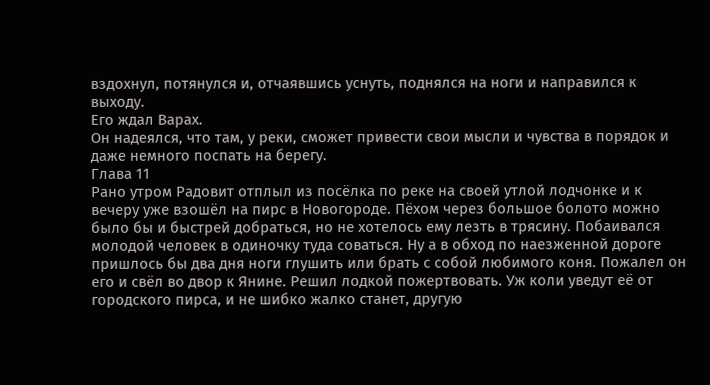вздохнул, потянулся и, отчаявшись уснуть, поднялся на ноги и направился к выходу.
Его ждал Варах.
Он надеялся, что там, у реки, сможет привести свои мысли и чувства в порядок и даже немного поспать на берегу.
Глава 11
Рано утром Радовит отплыл из посёлка по реке на своей утлой лодчонке и к вечеру уже взошёл на пирс в Новогороде. Пёхом через большое болото можно было бы и быстрей добраться, но не хотелось ему лезть в трясину. Побаивался молодой человек в одиночку туда соваться. Ну а в обход по наезженной дороге пришлось бы два дня ноги глушить или брать с собой любимого коня. Пожалел он его и свёл во двор к Янине. Решил лодкой пожертвовать. Уж коли уведут её от городского пирса, и не шибко жалко станет, другую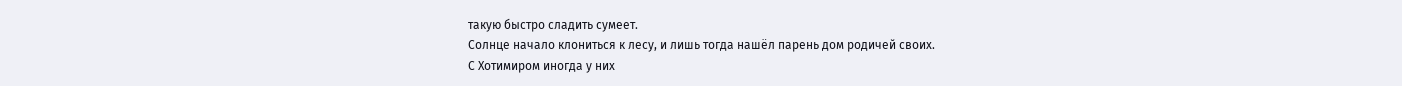такую быстро сладить сумеет.
Солнце начало клониться к лесу, и лишь тогда нашёл парень дом родичей своих.
С Хотимиром иногда у них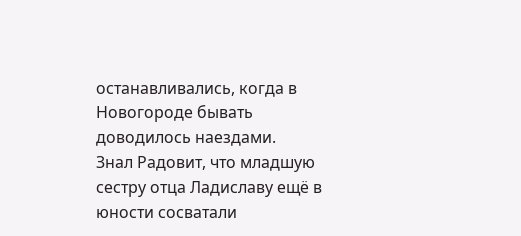останавливались, когда в Новогороде бывать доводилось наездами.
Знал Радовит, что младшую сестру отца Ладиславу ещё в юности сосватали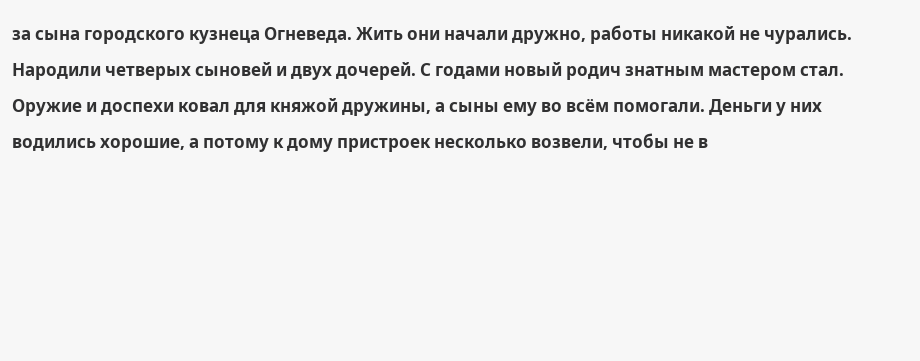за сына городского кузнеца Огневеда. Жить они начали дружно, работы никакой не чурались. Народили четверых сыновей и двух дочерей. С годами новый родич знатным мастером стал. Оружие и доспехи ковал для княжой дружины, а сыны ему во всём помогали. Деньги у них водились хорошие, а потому к дому пристроек несколько возвели, чтобы не в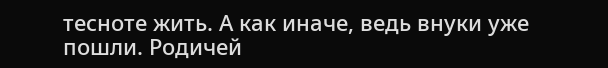тесноте жить. А как иначе, ведь внуки уже пошли. Родичей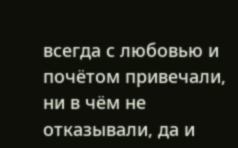всегда с любовью и почётом привечали, ни в чём не отказывали, да и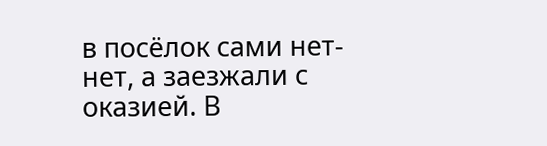в посёлок сами нет-нет, а заезжали с оказией. В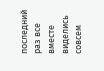последний раз все вместе виделись совсем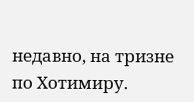недавно, на тризне по Хотимиру.